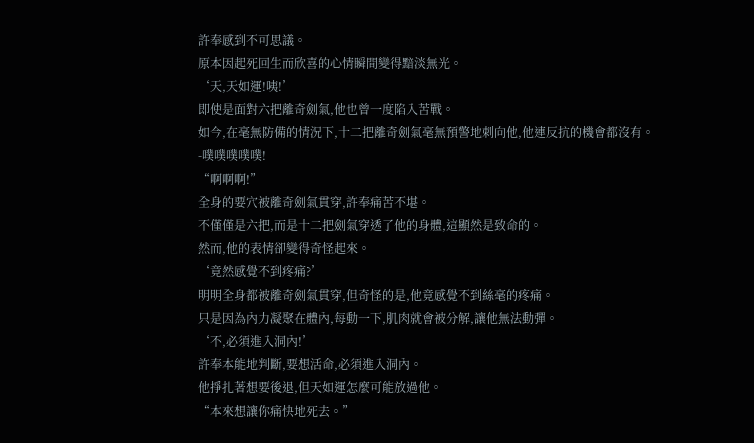許奉感到不可思議。
原本因起死回生而欣喜的心情瞬間變得黯淡無光。
‘天,天如運!咦!’
即使是面對六把離奇劍氣,他也曾一度陷入苦戰。
如今,在毫無防備的情況下,十二把離奇劍氣毫無預警地刺向他,他連反抗的機會都沒有。
-噗噗噗噗噗!
“啊啊啊!”
全身的要穴被離奇劍氣貫穿,許奉痛苦不堪。
不僅僅是六把,而是十二把劍氣穿透了他的身體,這顯然是致命的。
然而,他的表情卻變得奇怪起來。
‘竟然感覺不到疼痛?’
明明全身都被離奇劍氣貫穿,但奇怪的是,他竟感覺不到絲毫的疼痛。
只是因為內力凝聚在體內,每動一下,肌肉就會被分解,讓他無法動彈。
‘不,必須進入洞內!’
許奉本能地判斷,要想活命,必須進入洞內。
他掙扎著想要後退,但天如運怎麼可能放過他。
“本來想讓你痛快地死去。”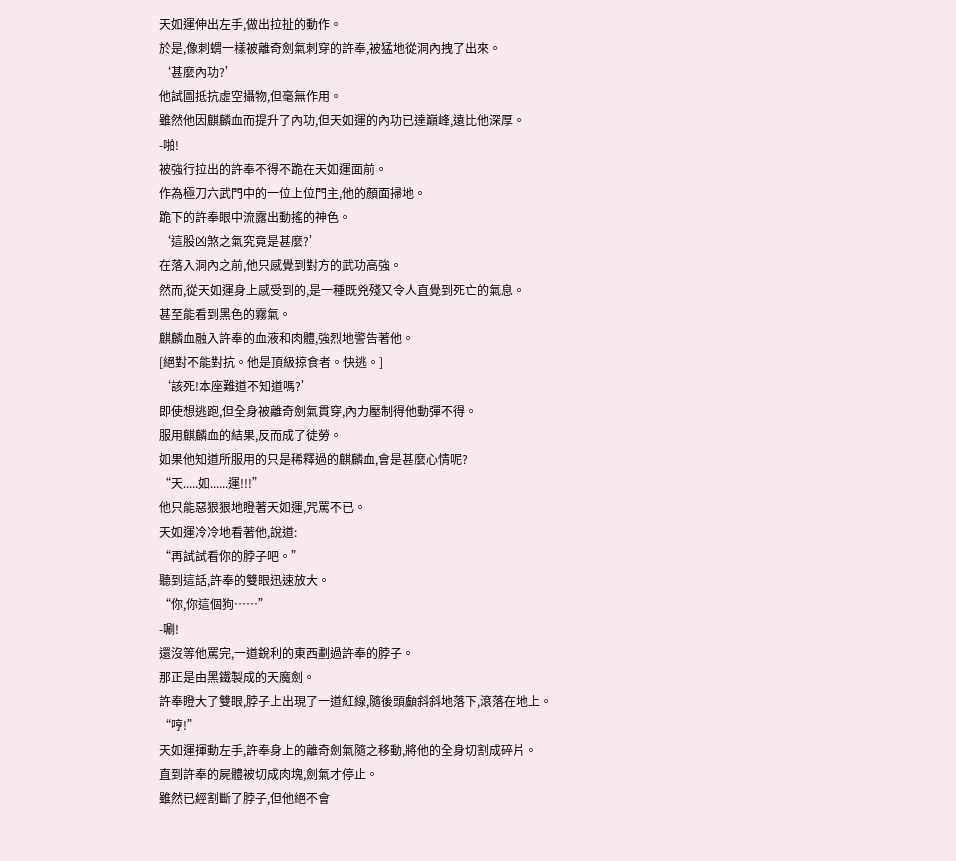天如運伸出左手,做出拉扯的動作。
於是,像刺蝟一樣被離奇劍氣刺穿的許奉,被猛地從洞內拽了出來。
‘甚麼內功?’
他試圖抵抗虛空攝物,但毫無作用。
雖然他因麒麟血而提升了內功,但天如運的內功已達巔峰,遠比他深厚。
-啪!
被強行拉出的許奉不得不跪在天如運面前。
作為極刀六武門中的一位上位門主,他的顏面掃地。
跪下的許奉眼中流露出動搖的神色。
‘這股凶煞之氣究竟是甚麼?’
在落入洞內之前,他只感覺到對方的武功高強。
然而,從天如運身上感受到的,是一種既兇殘又令人直覺到死亡的氣息。
甚至能看到黑色的霧氣。
麒麟血融入許奉的血液和肉體,強烈地警告著他。
[絕對不能對抗。他是頂級掠食者。快逃。]
‘該死!本座難道不知道嗎?’
即使想逃跑,但全身被離奇劍氣貫穿,內力壓制得他動彈不得。
服用麒麟血的結果,反而成了徒勞。
如果他知道所服用的只是稀釋過的麒麟血,會是甚麼心情呢?
“天.....如......運!!!”
他只能惡狠狠地瞪著天如運,咒罵不已。
天如運冷冷地看著他,說道:
“再試試看你的脖子吧。”
聽到這話,許奉的雙眼迅速放大。
“你,你這個狗……”
-唰!
還沒等他罵完,一道銳利的東西劃過許奉的脖子。
那正是由黑鐵製成的天魔劍。
許奉瞪大了雙眼,脖子上出現了一道紅線,隨後頭顱斜斜地落下,滾落在地上。
“哼!”
天如運揮動左手,許奉身上的離奇劍氣隨之移動,將他的全身切割成碎片。
直到許奉的屍體被切成肉塊,劍氣才停止。
雖然已經割斷了脖子,但他絕不會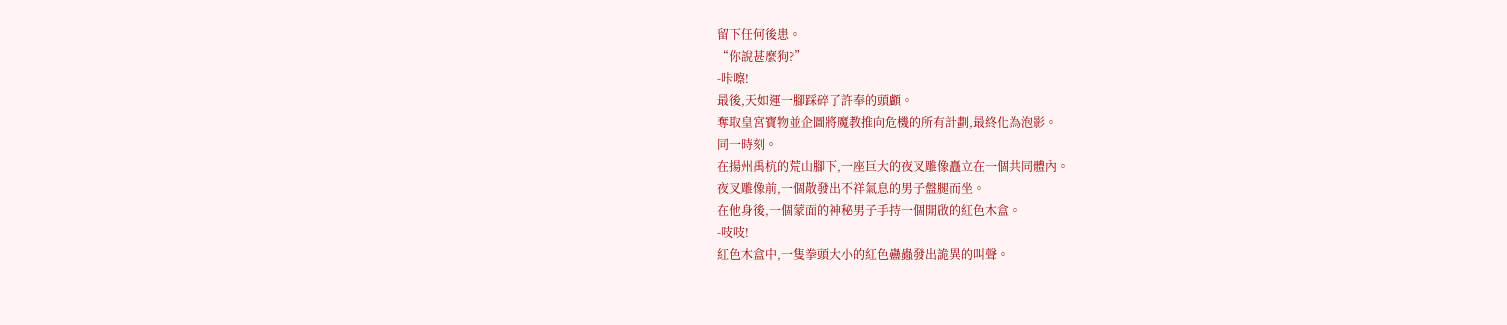留下任何後患。
“你說甚麼狗?”
-咔嚓!
最後,天如運一腳踩碎了許奉的頭顱。
奪取皇宮寶物並企圖將魔教推向危機的所有計劃,最終化為泡影。
同一時刻。
在揚州禹杭的荒山腳下,一座巨大的夜叉雕像矗立在一個共同體內。
夜叉雕像前,一個散發出不祥氣息的男子盤腿而坐。
在他身後,一個蒙面的神秘男子手持一個開啟的紅色木盒。
-吱吱!
紅色木盒中,一隻拳頭大小的紅色蠱蟲發出詭異的叫聲。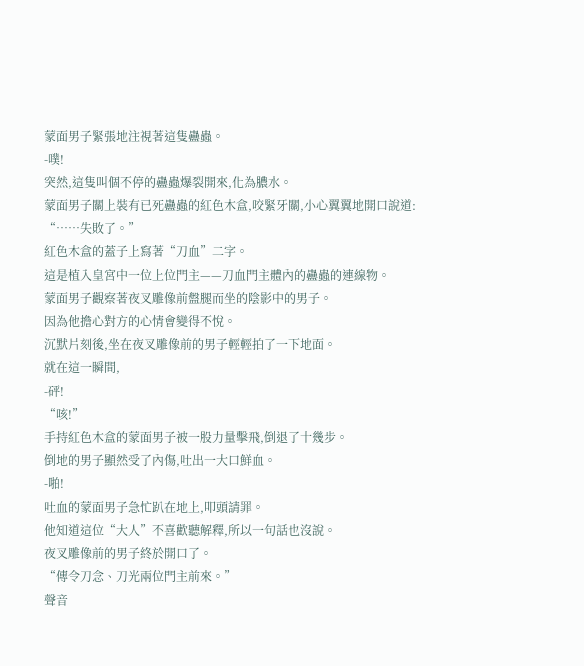蒙面男子緊張地注視著這隻蠱蟲。
-噗!
突然,這隻叫個不停的蠱蟲爆裂開來,化為膿水。
蒙面男子關上裝有已死蠱蟲的紅色木盒,咬緊牙關,小心翼翼地開口說道:
“……失敗了。”
紅色木盒的蓋子上寫著“刀血”二字。
這是植入皇宮中一位上位門主——刀血門主體內的蠱蟲的連線物。
蒙面男子觀察著夜叉雕像前盤腿而坐的陰影中的男子。
因為他擔心對方的心情會變得不悅。
沉默片刻後,坐在夜叉雕像前的男子輕輕拍了一下地面。
就在這一瞬間,
-砰!
“咳!”
手持紅色木盒的蒙面男子被一股力量擊飛,倒退了十幾步。
倒地的男子顯然受了內傷,吐出一大口鮮血。
-啪!
吐血的蒙面男子急忙趴在地上,叩頭請罪。
他知道這位“大人”不喜歡聽解釋,所以一句話也沒說。
夜叉雕像前的男子終於開口了。
“傳令刀念、刀光兩位門主前來。”
聲音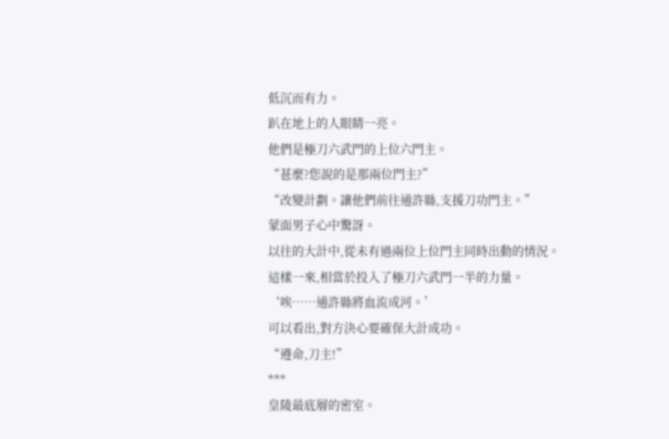低沉而有力。
趴在地上的人眼睛一亮。
他們是極刀六武門的上位六門主。
“甚麼?您說的是那兩位門主?”
“改變計劃。讓他們前往通許縣,支援刀功門主。”
蒙面男子心中驚訝。
以往的大計中,從未有過兩位上位門主同時出動的情況。
這樣一來,相當於投入了極刀六武門一半的力量。
‘唉……通許縣將血流成河。’
可以看出,對方決心要確保大計成功。
“遵命,刀主!”
***
皇陵最底層的密室。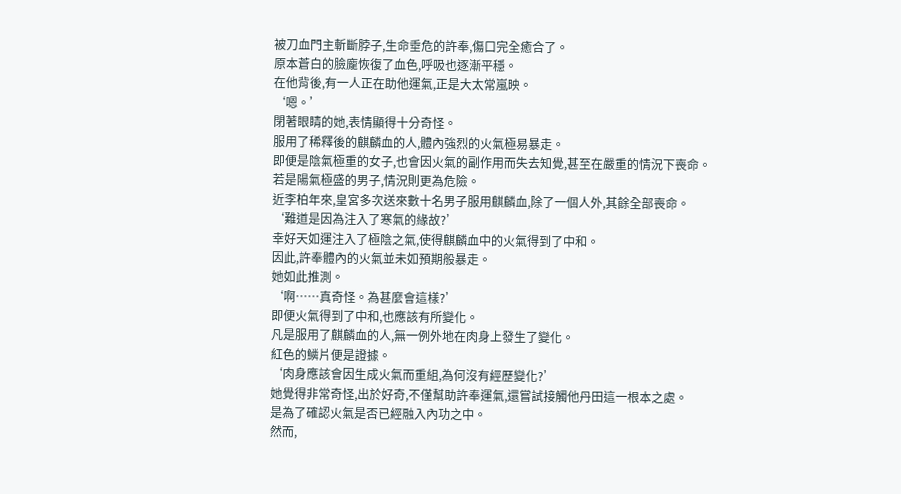被刀血門主斬斷脖子,生命垂危的許奉,傷口完全癒合了。
原本蒼白的臉龐恢復了血色,呼吸也逐漸平穩。
在他背後,有一人正在助他運氣,正是大太常嵐映。
‘嗯。’
閉著眼睛的她,表情顯得十分奇怪。
服用了稀釋後的麒麟血的人,體內強烈的火氣極易暴走。
即便是陰氣極重的女子,也會因火氣的副作用而失去知覺,甚至在嚴重的情況下喪命。
若是陽氣極盛的男子,情況則更為危險。
近李柏年來,皇宮多次送來數十名男子服用麒麟血,除了一個人外,其餘全部喪命。
‘難道是因為注入了寒氣的緣故?’
幸好天如運注入了極陰之氣,使得麒麟血中的火氣得到了中和。
因此,許奉體內的火氣並未如預期般暴走。
她如此推測。
‘啊……真奇怪。為甚麼會這樣?’
即便火氣得到了中和,也應該有所變化。
凡是服用了麒麟血的人,無一例外地在肉身上發生了變化。
紅色的鱗片便是證據。
‘肉身應該會因生成火氣而重組,為何沒有經歷變化?’
她覺得非常奇怪,出於好奇,不僅幫助許奉運氣,還嘗試接觸他丹田這一根本之處。
是為了確認火氣是否已經融入內功之中。
然而,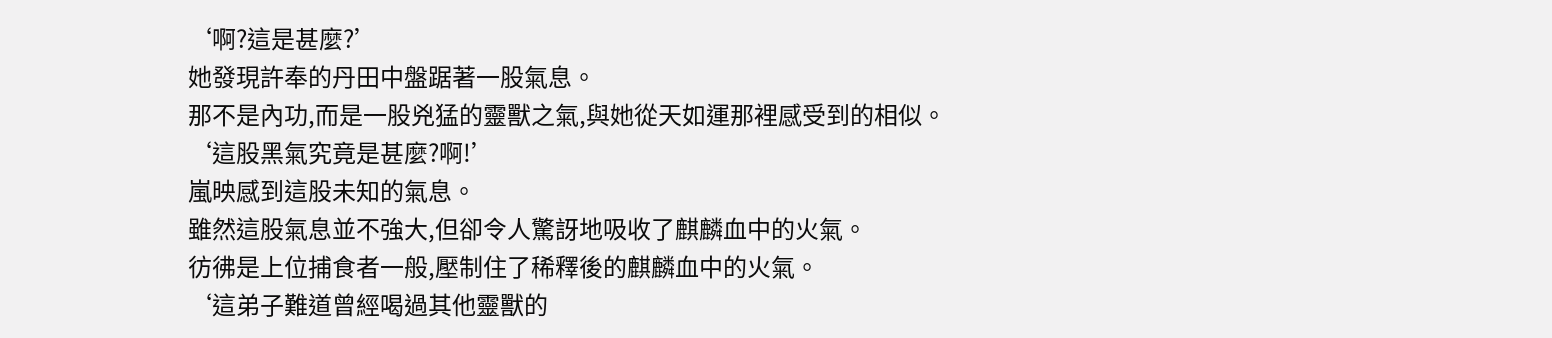‘啊?這是甚麼?’
她發現許奉的丹田中盤踞著一股氣息。
那不是內功,而是一股兇猛的靈獸之氣,與她從天如運那裡感受到的相似。
‘這股黑氣究竟是甚麼?啊!’
嵐映感到這股未知的氣息。
雖然這股氣息並不強大,但卻令人驚訝地吸收了麒麟血中的火氣。
彷彿是上位捕食者一般,壓制住了稀釋後的麒麟血中的火氣。
‘這弟子難道曾經喝過其他靈獸的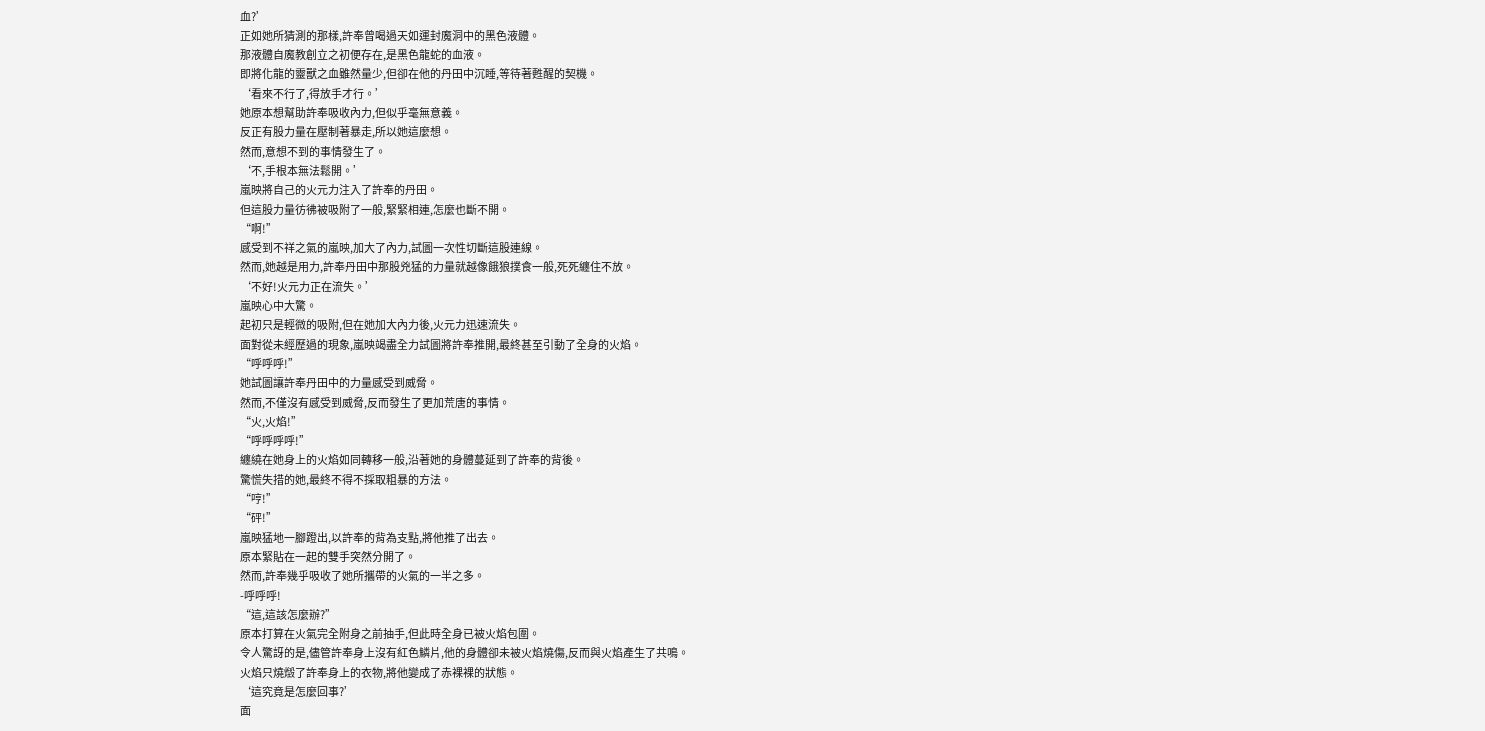血?’
正如她所猜測的那樣,許奉曾喝過天如運封魔洞中的黑色液體。
那液體自魔教創立之初便存在,是黑色龍蛇的血液。
即將化龍的靈獸之血雖然量少,但卻在他的丹田中沉睡,等待著甦醒的契機。
‘看來不行了,得放手才行。’
她原本想幫助許奉吸收內力,但似乎毫無意義。
反正有股力量在壓制著暴走,所以她這麼想。
然而,意想不到的事情發生了。
‘不,手根本無法鬆開。’
嵐映將自己的火元力注入了許奉的丹田。
但這股力量彷彿被吸附了一般,緊緊相連,怎麼也斷不開。
“啊!”
感受到不祥之氣的嵐映,加大了內力,試圖一次性切斷這股連線。
然而,她越是用力,許奉丹田中那股兇猛的力量就越像餓狼撲食一般,死死纏住不放。
‘不好!火元力正在流失。’
嵐映心中大驚。
起初只是輕微的吸附,但在她加大內力後,火元力迅速流失。
面對從未經歷過的現象,嵐映竭盡全力試圖將許奉推開,最終甚至引動了全身的火焰。
“呼呼呼!”
她試圖讓許奉丹田中的力量感受到威脅。
然而,不僅沒有感受到威脅,反而發生了更加荒唐的事情。
“火,火焰!”
“呼呼呼呼!”
纏繞在她身上的火焰如同轉移一般,沿著她的身體蔓延到了許奉的背後。
驚慌失措的她,最終不得不採取粗暴的方法。
“哼!”
“砰!”
嵐映猛地一腳蹬出,以許奉的背為支點,將他推了出去。
原本緊貼在一起的雙手突然分開了。
然而,許奉幾乎吸收了她所攜帶的火氣的一半之多。
-呼呼呼!
“這,這該怎麼辦?”
原本打算在火氣完全附身之前抽手,但此時全身已被火焰包圍。
令人驚訝的是,儘管許奉身上沒有紅色鱗片,他的身體卻未被火焰燒傷,反而與火焰產生了共鳴。
火焰只燒燬了許奉身上的衣物,將他變成了赤裸裸的狀態。
‘這究竟是怎麼回事?’
面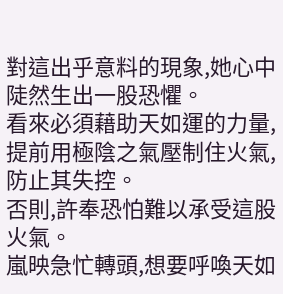對這出乎意料的現象,她心中陡然生出一股恐懼。
看來必須藉助天如運的力量,提前用極陰之氣壓制住火氣,防止其失控。
否則,許奉恐怕難以承受這股火氣。
嵐映急忙轉頭,想要呼喚天如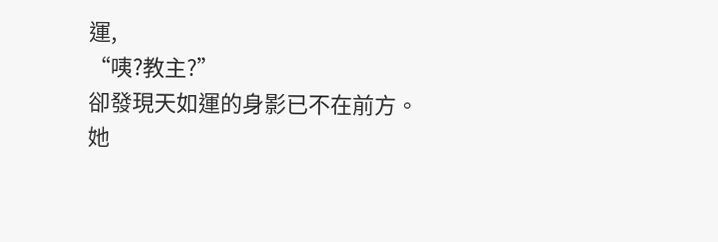運,
“咦?教主?”
卻發現天如運的身影已不在前方。
她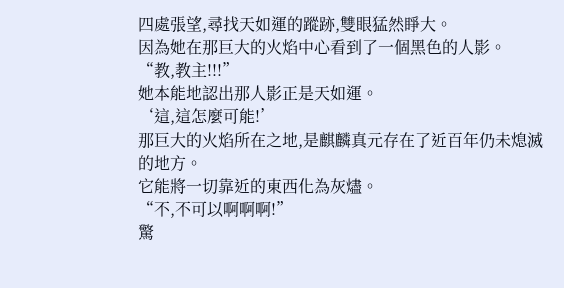四處張望,尋找天如運的蹤跡,雙眼猛然睜大。
因為她在那巨大的火焰中心看到了一個黑色的人影。
“教,教主!!!”
她本能地認出那人影正是天如運。
‘這,這怎麼可能!’
那巨大的火焰所在之地,是麒麟真元存在了近百年仍未熄滅的地方。
它能將一切靠近的東西化為灰燼。
“不,不可以啊啊啊!”
驚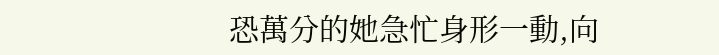恐萬分的她急忙身形一動,向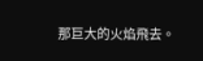那巨大的火焰飛去。